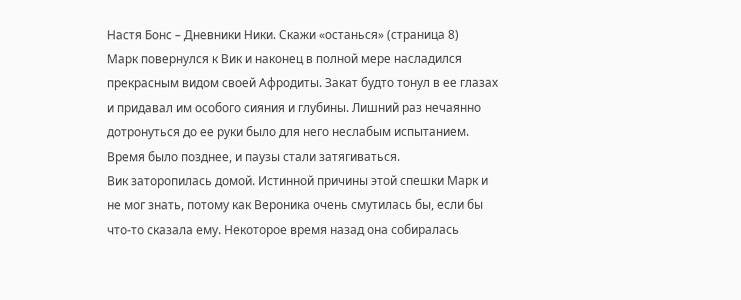Настя Бонс – Дневники Ники. Скажи «останься» (страница 8)
Марк повернулся к Вик и наконец в полной мере насладился прекрасным видом своей Афродиты. Закат будто тонул в ее глазах и придавал им особого сияния и глубины. Лишний раз нечаянно дотронуться до ее руки было для него неслабым испытанием. Время было позднее, и паузы стали затягиваться.
Вик заторопилась домой. Истинной причины этой спешки Марк и не мог знать, потому как Вероника очень смутилась бы, если бы что-то сказала ему. Некоторое время назад она собиралась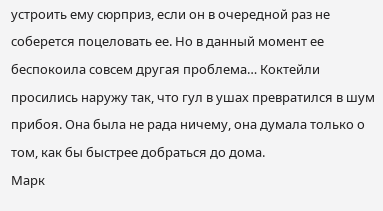устроить ему сюрприз, если он в очередной раз не соберется поцеловать ее. Но в данный момент ее беспокоила совсем другая проблема… Коктейли просились наружу так, что гул в ушах превратился в шум прибоя. Она была не рада ничему, она думала только о том, как бы быстрее добраться до дома.
Марк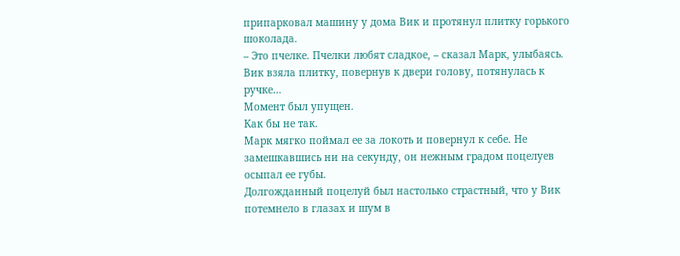припарковал машину у дома Вик и протянул плитку горького шоколада.
– Это пчелке. Пчелки любят сладкое, – сказал Марк, улыбаясь.
Вик взяла плитку, повернув к двери голову, потянулась к ручке…
Момент был упущен.
Как бы не так.
Марк мягко поймал ее за локоть и повернул к себе. Не замешкавшись ни на секунду, он нежным градом поцелуев осыпал ее губы.
Долгожданный поцелуй был настолько страстный, что у Вик потемнело в глазах и шум в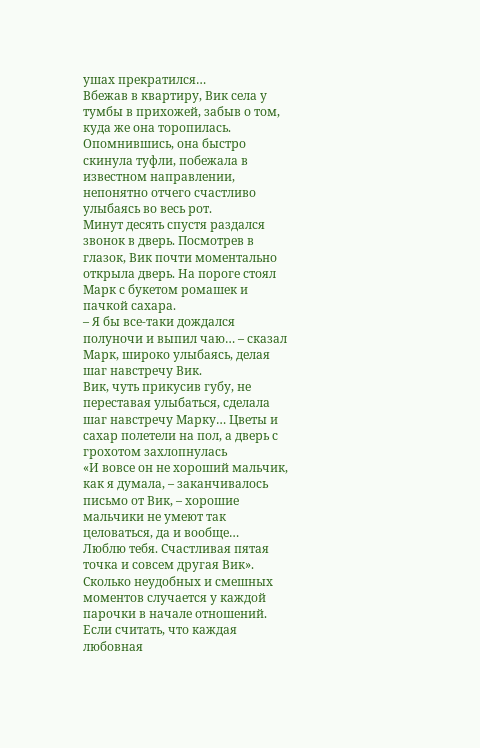ушах прекратился…
Вбежав в квартиру, Вик села у тумбы в прихожей, забыв о том, куда же она торопилась. Опомнившись, она быстро скинула туфли, побежала в известном направлении, непонятно отчего счастливо улыбаясь во весь рот.
Минут десять спустя раздался звонок в дверь. Посмотрев в глазок, Вик почти моментально открыла дверь. На пороге стоял Марк с букетом ромашек и пачкой сахара.
– Я бы все-таки дождался полуночи и выпил чаю… – сказал Марк, широко улыбаясь, делая шаг навстречу Вик.
Вик, чуть прикусив губу, не переставая улыбаться, сделала шаг навстречу Марку… Цветы и сахар полетели на пол, а дверь с грохотом захлопнулась
«И вовсе он не хороший мальчик, как я думала, – заканчивалось письмо от Вик, – хорошие мальчики не умеют так целоваться, да и вообще…
Люблю тебя. Счастливая пятая точка и совсем другая Вик».
Сколько неудобных и смешных моментов случается у каждой парочки в начале отношений.
Если считать, что каждая любовная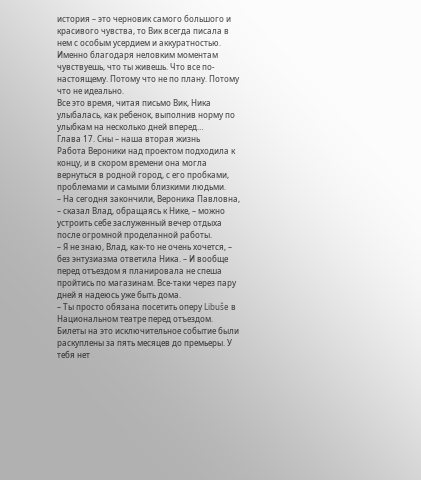история – это черновик самого большого и красивого чувства, то Вик всегда писала в нем с особым усердием и аккуратностью.
Именно благодаря неловким моментам чувствуешь, что ты живешь. Что все по-настоящему. Потому что не по плану. Потому что не идеально.
Все это время, читая письмо Вик, Ника улыбалась, как ребенок, выполнив норму по улыбкам на несколько дней вперед…
Глава 17. Сны – наша вторая жизнь
Работа Вероники над проектом подходила к концу, и в скором времени она могла вернуться в родной город, с его пробками, проблемами и самыми близкими людьми.
– На сегодня закончили, Вероника Павловна, – сказал Влад, обращаясь к Нике, – можно устроить себе заслуженный вечер отдыха после огромной проделанной работы.
– Я не знаю, Влад, как-то не очень хочется, – без энтузиазма ответила Ника. – И вообще перед отъездом я планировала не спеша пройтись по магазинам. Все-таки через пару дней я надеюсь уже быть дома.
– Ты просто обязана посетить оперу Libuše в Национальном театре перед отъездом. Билеты на это исключительное событие были раскуплены за пять месяцев до премьеры. У тебя нет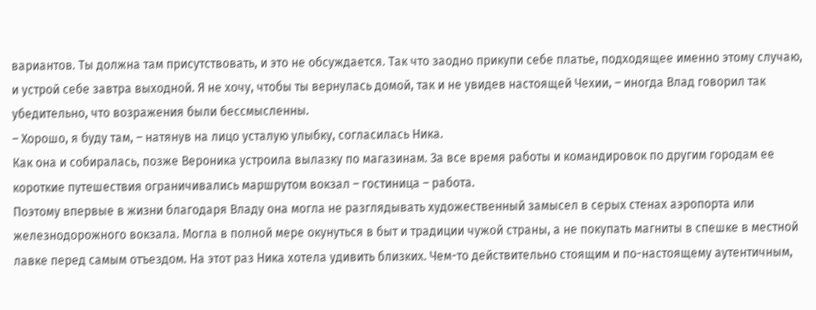вариантов. Ты должна там присутствовать, и это не обсуждается. Так что заодно прикупи себе платье, подходящее именно этому случаю, и устрой себе завтра выходной. Я не хочу, чтобы ты вернулась домой, так и не увидев настоящей Чехии, – иногда Влад говорил так убедительно, что возражения были бессмысленны.
– Хорошо, я буду там, – натянув на лицо усталую улыбку, согласилась Ника.
Как она и собиралась, позже Вероника устроила вылазку по магазинам. За все время работы и командировок по другим городам ее короткие путешествия ограничивались маршрутом вокзал – гостиница – работа.
Поэтому впервые в жизни благодаря Владу она могла не разглядывать художественный замысел в серых стенах аэропорта или железнодорожного вокзала. Могла в полной мере окунуться в быт и традиции чужой страны, а не покупать магниты в спешке в местной лавке перед самым отъездом. На этот раз Ника хотела удивить близких. Чем-то действительно стоящим и по-настоящему аутентичным,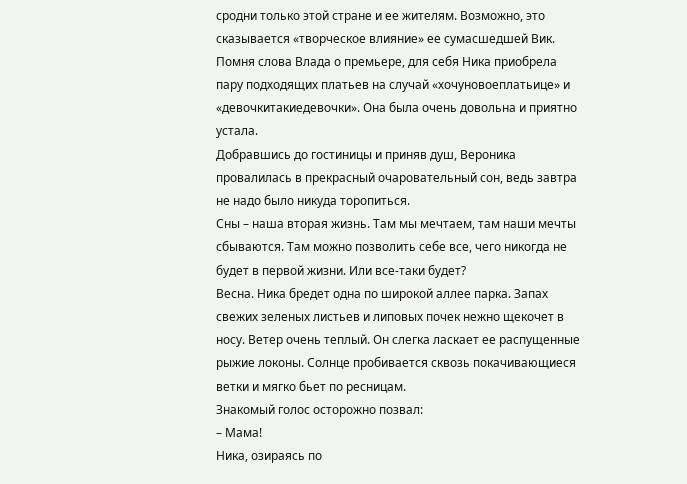сродни только этой стране и ее жителям. Возможно, это сказывается «творческое влияние» ее сумасшедшей Вик.
Помня слова Влада о премьере, для себя Ника приобрела пару подходящих платьев на случай «хочуновоеплатьице» и «девочкитакиедевочки». Она была очень довольна и приятно устала.
Добравшись до гостиницы и приняв душ, Вероника провалилась в прекрасный очаровательный сон, ведь завтра не надо было никуда торопиться.
Сны – наша вторая жизнь. Там мы мечтаем, там наши мечты сбываются. Там можно позволить себе все, чего никогда не будет в первой жизни. Или все-таки будет?
Весна. Ника бредет одна по широкой аллее парка. Запах свежих зеленых листьев и липовых почек нежно щекочет в носу. Ветер очень теплый. Он слегка ласкает ее распущенные рыжие локоны. Солнце пробивается сквозь покачивающиеся ветки и мягко бьет по ресницам.
Знакомый голос осторожно позвал:
– Мама!
Ника, озираясь по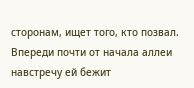сторонам, ищет того, кто позвал. Впереди почти от начала аллеи навстречу ей бежит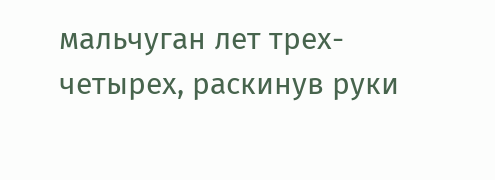мальчуган лет трех-четырех, раскинув руки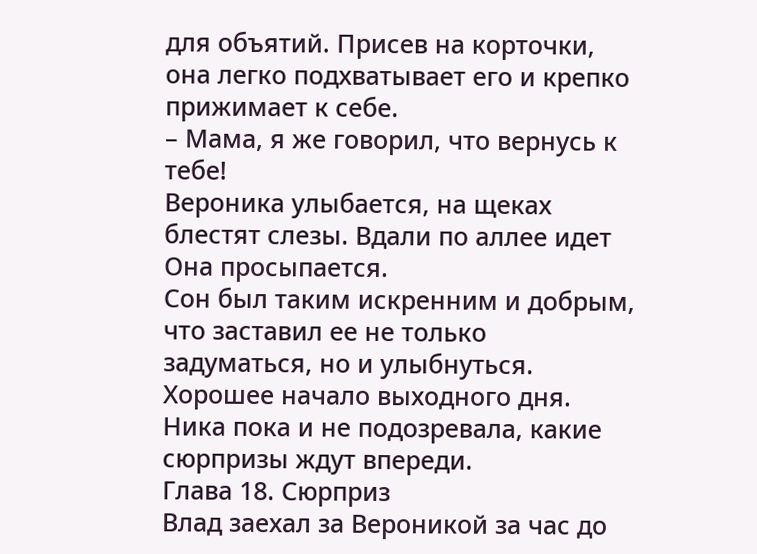для объятий. Присев на корточки, она легко подхватывает его и крепко прижимает к себе.
– Мама, я же говорил, что вернусь к тебе!
Вероника улыбается, на щеках блестят слезы. Вдали по аллее идет
Она просыпается.
Сон был таким искренним и добрым, что заставил ее не только задуматься, но и улыбнуться.
Хорошее начало выходного дня.
Ника пока и не подозревала, какие сюрпризы ждут впереди.
Глава 18. Сюрприз
Влад заехал за Вероникой за час до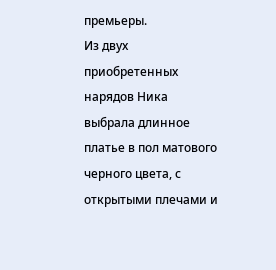премьеры.
Из двух приобретенных нарядов Ника выбрала длинное платье в пол матового черного цвета, с открытыми плечами и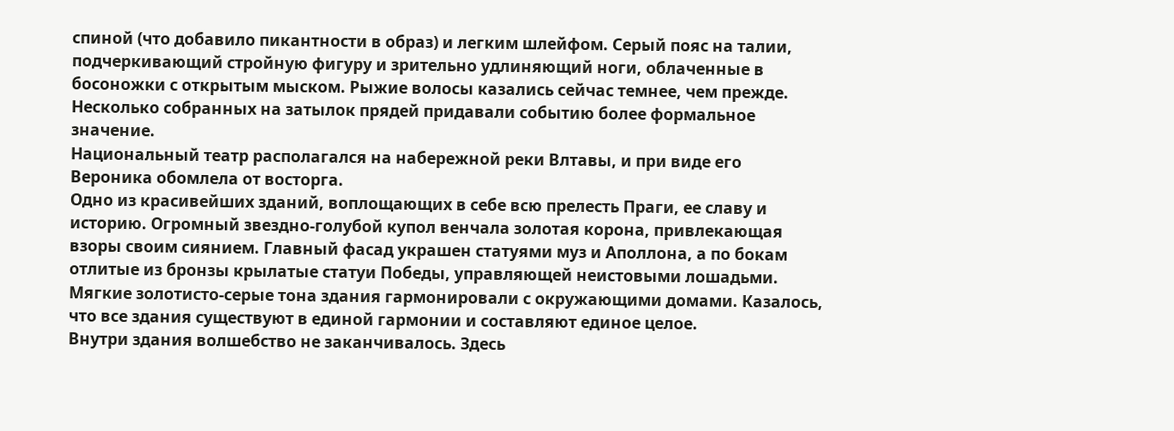спиной (что добавило пикантности в образ) и легким шлейфом. Серый пояс на талии, подчеркивающий стройную фигуру и зрительно удлиняющий ноги, облаченные в босоножки с открытым мыском. Рыжие волосы казались сейчас темнее, чем прежде. Несколько собранных на затылок прядей придавали событию более формальное значение.
Национальный театр располагался на набережной реки Влтавы, и при виде его Вероника обомлела от восторга.
Одно из красивейших зданий, воплощающих в себе всю прелесть Праги, ее славу и историю. Огромный звездно-голубой купол венчала золотая корона, привлекающая взоры своим сиянием. Главный фасад украшен статуями муз и Аполлона, а по бокам отлитые из бронзы крылатые статуи Победы, управляющей неистовыми лошадьми. Мягкие золотисто-серые тона здания гармонировали с окружающими домами. Казалось, что все здания существуют в единой гармонии и составляют единое целое.
Внутри здания волшебство не заканчивалось. Здесь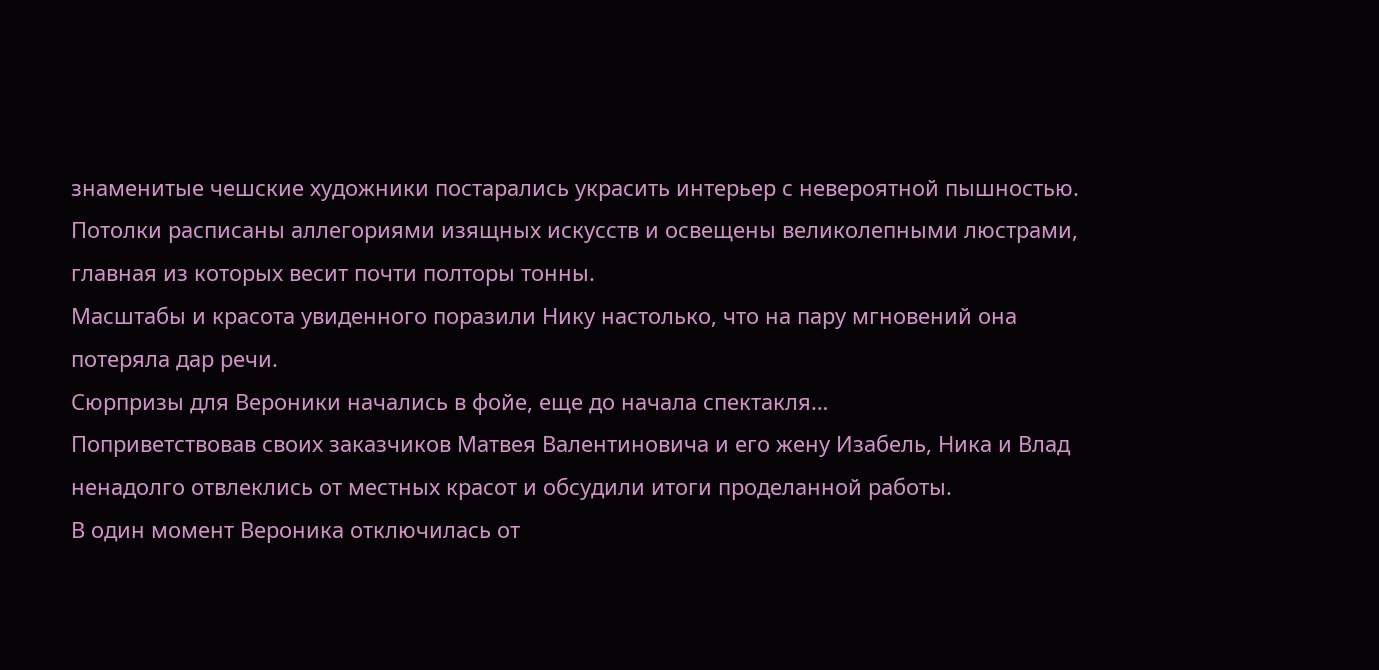знаменитые чешские художники постарались украсить интерьер с невероятной пышностью. Потолки расписаны аллегориями изящных искусств и освещены великолепными люстрами, главная из которых весит почти полторы тонны.
Масштабы и красота увиденного поразили Нику настолько, что на пару мгновений она потеряла дар речи.
Сюрпризы для Вероники начались в фойе, еще до начала спектакля…
Поприветствовав своих заказчиков Матвея Валентиновича и его жену Изабель, Ника и Влад ненадолго отвлеклись от местных красот и обсудили итоги проделанной работы.
В один момент Вероника отключилась от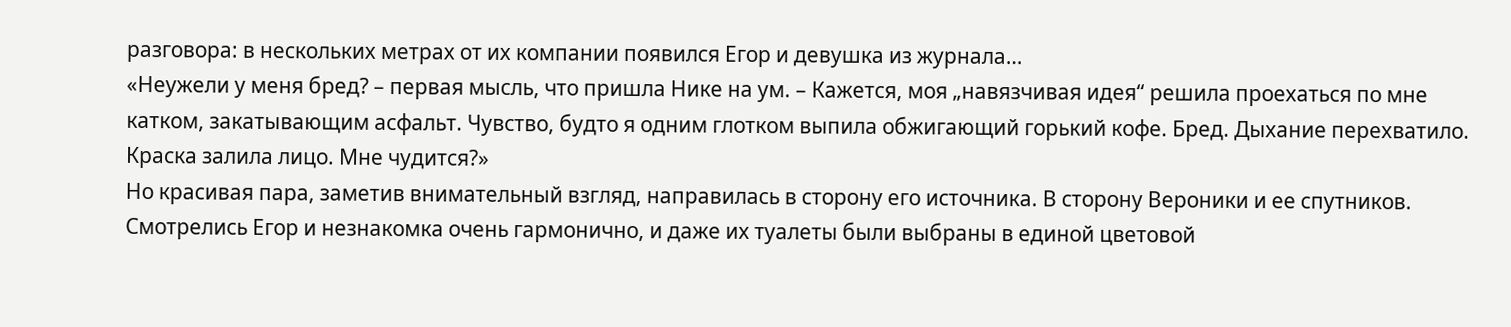разговора: в нескольких метрах от их компании появился Егор и девушка из журнала…
«Неужели у меня бред? – первая мысль, что пришла Нике на ум. – Кажется, моя „навязчивая идея“ решила проехаться по мне катком, закатывающим асфальт. Чувство, будто я одним глотком выпила обжигающий горький кофе. Бред. Дыхание перехватило. Краска залила лицо. Мне чудится?»
Но красивая пара, заметив внимательный взгляд, направилась в сторону его источника. В сторону Вероники и ее спутников.
Смотрелись Егор и незнакомка очень гармонично, и даже их туалеты были выбраны в единой цветовой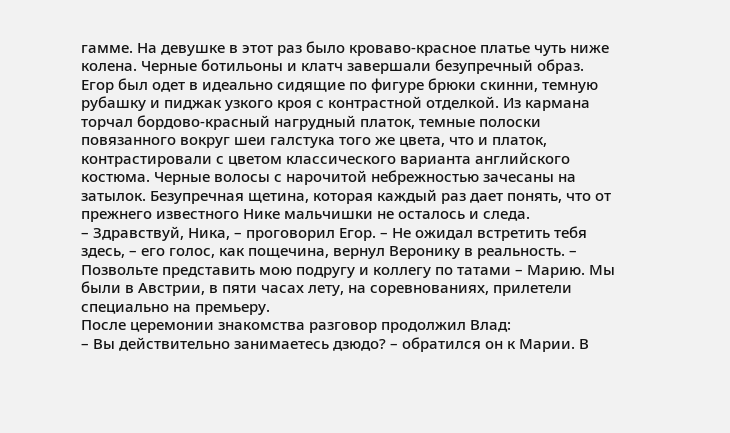гамме. На девушке в этот раз было кроваво-красное платье чуть ниже колена. Черные ботильоны и клатч завершали безупречный образ.
Егор был одет в идеально сидящие по фигуре брюки скинни, темную рубашку и пиджак узкого кроя с контрастной отделкой. Из кармана торчал бордово-красный нагрудный платок, темные полоски повязанного вокруг шеи галстука того же цвета, что и платок, контрастировали с цветом классического варианта английского костюма. Черные волосы с нарочитой небрежностью зачесаны на затылок. Безупречная щетина, которая каждый раз дает понять, что от прежнего известного Нике мальчишки не осталось и следа.
– Здравствуй, Ника, – проговорил Егор. – Не ожидал встретить тебя здесь, – его голос, как пощечина, вернул Веронику в реальность. – Позвольте представить мою подругу и коллегу по татами – Марию. Мы были в Австрии, в пяти часах лету, на соревнованиях, прилетели специально на премьеру.
После церемонии знакомства разговор продолжил Влад:
– Вы действительно занимаетесь дзюдо? – обратился он к Марии. В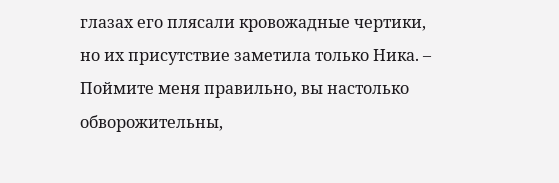глазах его плясали кровожадные чертики, но их присутствие заметила только Ника. – Поймите меня правильно, вы настолько обворожительны,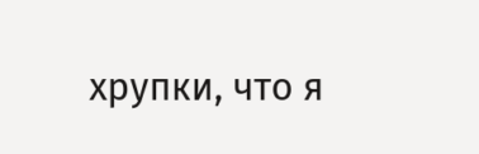хрупки, что я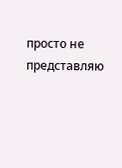просто не представляю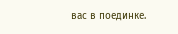вас в поединке.